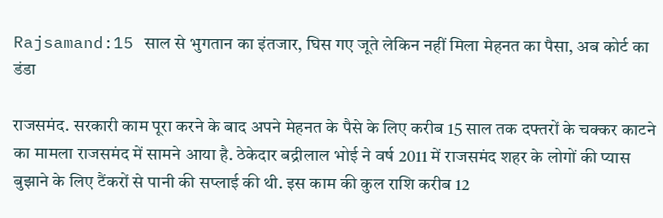Rajsamand:15 साल से भुगतान का इंतजार, घिस गए जूते लेकिन नहीं मिला मेहनत का पैसा, अब कोर्ट का डंडा

राजसमंद. सरकारी काम पूरा करने के बाद अपने मेहनत के पैसे के लिए करीब 15 साल तक दफ्तरों के चक्कर काटने का मामला राजसमंद में सामने आया है. ठेकेदार बद्रीलाल भोई ने वर्ष 2011 में राजसमंद शहर के लोगों की प्यास बुझाने के लिए टैंकरों से पानी की सप्लाई की थी. इस काम की कुल राशि करीब 12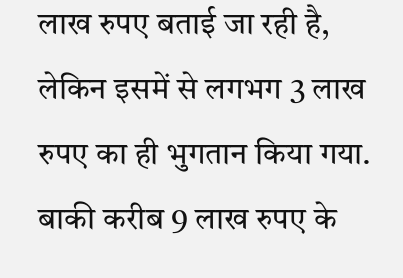लाख रुपए बताई जा रही है, लेकिन इसमें से लगभग 3 लाख रुपए का ही भुगतान किया गया. बाकी करीब 9 लाख रुपए के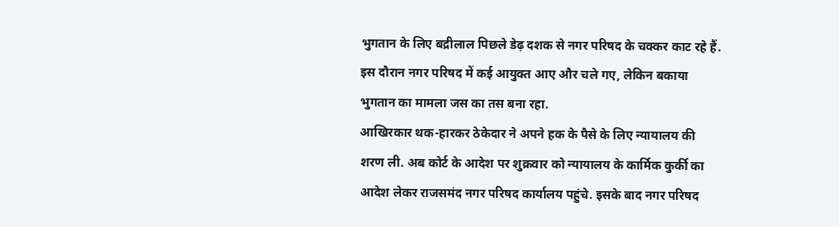भुगतान के लिए बद्रीलाल पिछले डेढ़ दशक से नगर परिषद के चक्कर काट रहे हैं. इस दौरान नगर परिषद में कई आयुक्त आए और चले गए, लेकिन बकाया भुगतान का मामला जस का तस बना रहा.
आखिरकार थक-हारकर ठेकेदार ने अपने हक के पैसे के लिए न्यायालय की शरण ली. अब कोर्ट के आदेश पर शुक्रवार को न्यायालय के कार्मिक कुर्की का आदेश लेकर राजसमंद नगर परिषद कार्यालय पहुंचे. इसके बाद नगर परिषद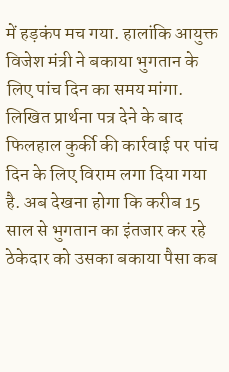में हड़कंप मच गया. हालांकि आयुक्त विजेश मंत्री ने बकाया भुगतान के लिए पांच दिन का समय मांगा. लिखित प्रार्थना पत्र देने के बाद फिलहाल कुर्की की कार्रवाई पर पांच दिन के लिए विराम लगा दिया गया है. अब देखना होगा कि करीब 15 साल से भुगतान का इंतजार कर रहे ठेकेदार को उसका बकाया पैसा कब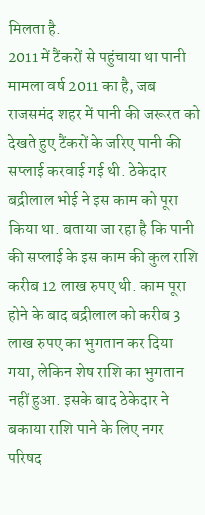मिलता है.
2011 में टैंकरों से पहुंचाया था पानी
मामला वर्ष 2011 का है, जब राजसमंद शहर में पानी की जरूरत को देखते हुए टैंकरों के जरिए पानी की सप्लाई करवाई गई थी. ठेकेदार बद्रीलाल भोई ने इस काम को पूरा किया था. बताया जा रहा है कि पानी की सप्लाई के इस काम की कुल राशि करीब 12 लाख रुपए थी. काम पूरा होने के बाद बद्रीलाल को करीब 3 लाख रुपए का भुगतान कर दिया गया, लेकिन शेष राशि का भुगतान नहीं हुआ. इसके बाद ठेकेदार ने बकाया राशि पाने के लिए नगर परिषद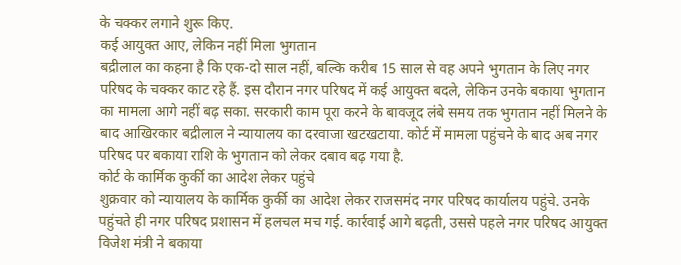के चक्कर लगाने शुरू किए.
कई आयुक्त आए, लेकिन नहीं मिला भुगतान
बद्रीलाल का कहना है कि एक-दो साल नहीं, बल्कि करीब 15 साल से वह अपने भुगतान के लिए नगर परिषद के चक्कर काट रहे हैं. इस दौरान नगर परिषद में कई आयुक्त बदले, लेकिन उनके बकाया भुगतान का मामला आगे नहीं बढ़ सका. सरकारी काम पूरा करने के बावजूद लंबे समय तक भुगतान नहीं मिलने के बाद आखिरकार बद्रीलाल ने न्यायालय का दरवाजा खटखटाया. कोर्ट में मामला पहुंचने के बाद अब नगर परिषद पर बकाया राशि के भुगतान को लेकर दबाव बढ़ गया है.
कोर्ट के कार्मिक कुर्की का आदेश लेकर पहुंचे
शुक्रवार को न्यायालय के कार्मिक कुर्की का आदेश लेकर राजसमंद नगर परिषद कार्यालय पहुंचे. उनके पहुंचते ही नगर परिषद प्रशासन में हलचल मच गई. कार्रवाई आगे बढ़ती, उससे पहले नगर परिषद आयुक्त विजेश मंत्री ने बकाया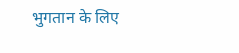भुगतान के लिए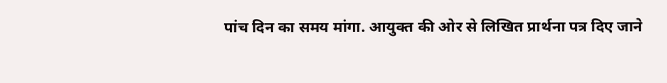पांच दिन का समय मांगा. आयुक्त की ओर से लिखित प्रार्थना पत्र दिए जाने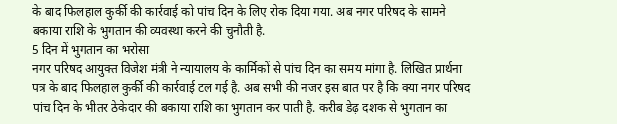के बाद फिलहाल कुर्की की कार्रवाई को पांच दिन के लिए रोक दिया गया. अब नगर परिषद के सामने बकाया राशि के भुगतान की व्यवस्था करने की चुनौती है.
5 दिन में भुगतान का भरोसा
नगर परिषद आयुक्त विजेश मंत्री ने न्यायालय के कार्मिकों से पांच दिन का समय मांगा है. लिखित प्रार्थना पत्र के बाद फिलहाल कुर्की की कार्रवाई टल गई है. अब सभी की नजर इस बात पर है कि क्या नगर परिषद पांच दिन के भीतर ठेकेदार की बकाया राशि का भुगतान कर पाती है. करीब डेढ़ दशक से भुगतान का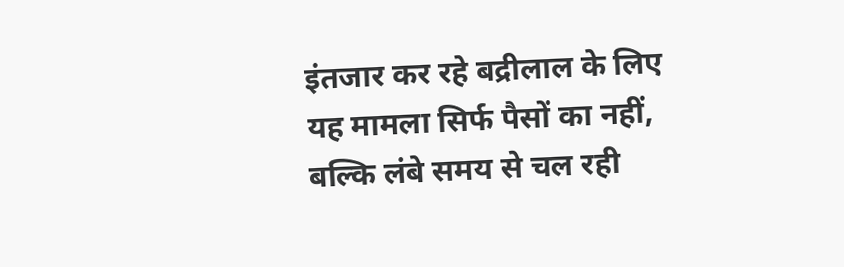इंतजार कर रहे बद्रीलाल के लिए यह मामला सिर्फ पैसों का नहीं, बल्कि लंबे समय से चल रही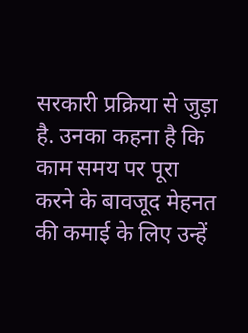सरकारी प्रक्रिया से जुड़ा है. उनका कहना है कि काम समय पर पूरा करने के बावजूद मेहनत की कमाई के लिए उन्हें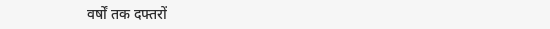वर्षों तक दफ्तरों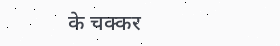के चक्कर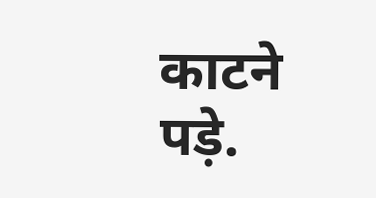काटने पड़े.